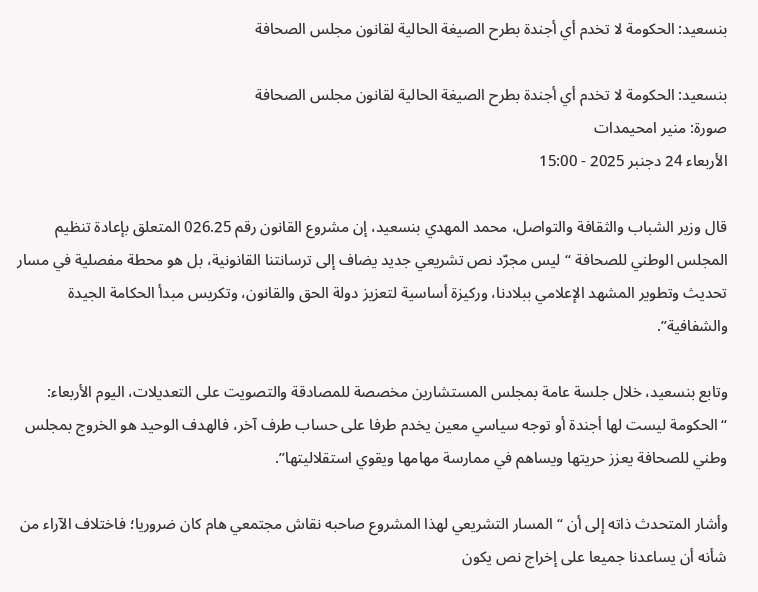بنسعيد: الحكومة لا تخدم أي أجندة بطرح الصيغة الحالية لقانون مجلس الصحافة

بنسعيد: الحكومة لا تخدم أي أجندة بطرح الصيغة الحالية لقانون مجلس الصحافة
صورة: منير امحيمدات
الأربعاء 24 دجنبر 2025 - 15:00

قال وزير الشباب والثقافة والتواصل، محمد المهدي بنسعيد، إن مشروع القانون رقم 026.25 المتعلق بإعادة تنظيم المجلس الوطني للصحافة “ليس مجرّد نص تشريعي جديد يضاف إلى ترسانتنا القانونية، بل هو محطة مفصلية في مسار تحديث وتطوير المشهد الإعلامي ببلادنا، وركيزة أساسية لتعزيز دولة الحق والقانون، وتكريس مبدأ الحكامة الجيدة والشفافية”.

وتابع بنسعيد، خلال جلسة عامة بمجلس المستشارين مخصصة للمصادقة والتصويت على التعديلات، اليوم الأربعاء: “الحكومة ليست لها أجندة أو توجه سياسي معين يخدم طرفا على حساب طرف آخر، فالهدف الوحيد هو الخروج بمجلس وطني للصحافة يعزز حريتها ويساهم في ممارسة مهامها ويقوي استقلاليتها”.

وأشار المتحدث ذاته إلى أن “المسار التشريعي لهذا المشروع صاحبه نقاش مجتمعي هام كان ضروريا؛ فاختلاف الآراء من شأنه أن يساعدنا جميعا على إخراج نص يكون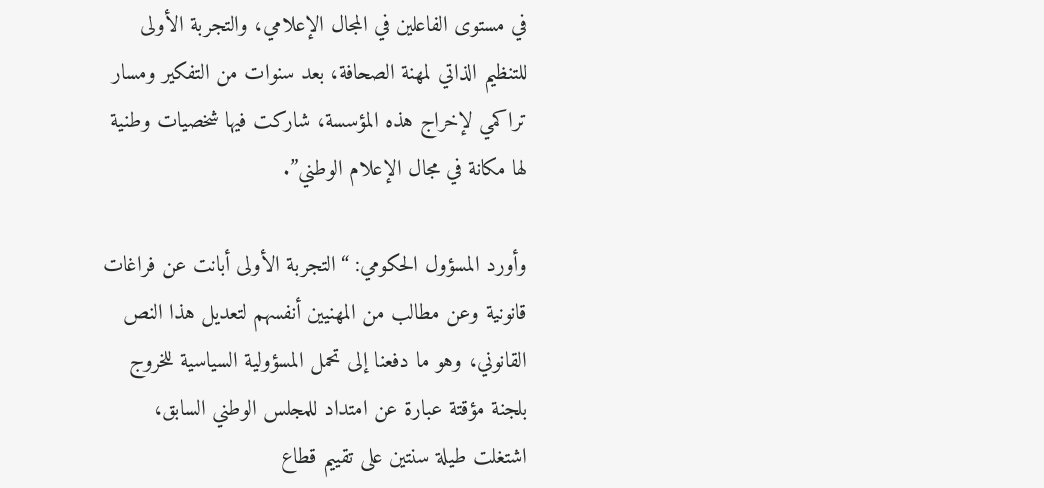في مستوى الفاعلين في المجال الإعلامي، والتجربة الأولى للتنظيم الذاتي لمهنة الصحافة، بعد سنوات من التفكير ومسار تراكمي لإخراج هذه المؤسسة، شاركت فيها شخصيات وطنية لها مكانة في مجال الإعلام الوطني”.

وأورد المسؤول الحكومي: “التجربة الأولى أبانت عن فراغات قانونية وعن مطالب من المهنيين أنفسهم لتعديل هذا النص القانوني، وهو ما دفعنا إلى تحمل المسؤولية السياسية للخروج بلجنة مؤقتة عبارة عن امتداد للمجلس الوطني السابق، اشتغلت طيلة سنتين على تقييم قطاع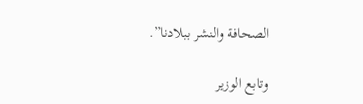الصحافة والنشر ببلادنا”.

وتابع الوزير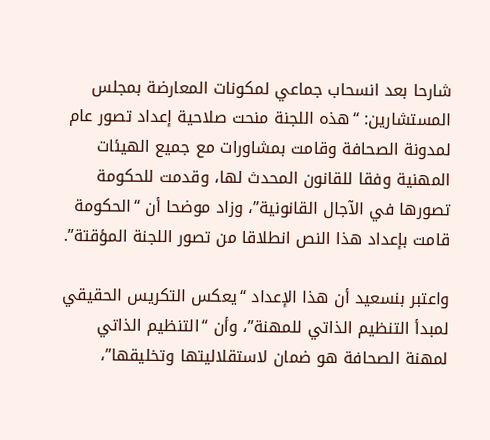شارحا بعد انسحاب جماعي لمكونات المعارضة بمجلس المستشارين: “هذه اللجنة منحت صلاحية إعداد تصور عام لمدونة الصحافة وقامت بمشاورات مع جميع الهيئات المهنية وفقا للقانون المحدث لها، وقدمت للحكومة تصورها في الآجال القانونية”، وزاد موضحا أن “الحكومة قامت بإعداد هذا النص انطلاقا من تصور اللجنة المؤقتة”.

واعتبر بنسعيد أن هذا الإعداد “يعكس التكريس الحقيقي لمبدأ التنظيم الذاتي للمهنة”، وأن “التنظيم الذاتي لمهنة الصحافة هو ضمان لاستقلاليتها وتخليقها”،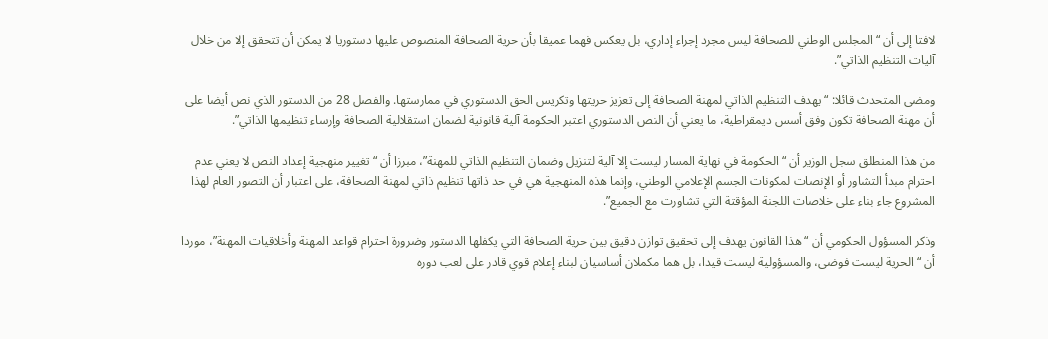لافتا إلى أن “المجلس الوطني للصحافة ليس مجرد إجراء إداري، بل يعكس فهما عميقا بأن حرية الصحافة المنصوص عليها دستوريا لا يمكن أن تتحقق إلا من خلال آليات التنظيم الذاتي”.

ومضى المتحدث قائلا: “يهدف التنظيم الذاتي لمهنة الصحافة إلى تعزيز حريتها وتكريس الحق الدستوري في ممارستها. والفصل 28 من الدستور الذي نص أيضا على أن مهنة الصحافة تكون وفق أسس ديمقراطية، ما يعني أن النص الدستوري اعتبر الحكومة آلية قانونية لضمان استقلالية الصحافة وإرساء تنظيمها الذاتي”.

من هذا المنطلق سجل الوزير أن “الحكومة في نهاية المسار ليست إلا آلية لتنزيل وضمان التنظيم الذاتي للمهنة”، مبرزا أن “تغيير منهجية إعداد النص لا يعني عدم احترام مبدأ التشاور أو الإنصات لمكونات الجسم الإعلامي الوطني، وإنما هذه المنهجية هي في حد ذاتها تنظيم ذاتي لمهنة الصحافة، على اعتبار أن التصور العام لهذا المشروع جاء بناء على خلاصات اللجنة المؤقتة التي تشاورت مع الجميع”.

وذكر المسؤول الحكومي أن “هذا القانون يهدف إلى تحقيق توازن دقيق بين حرية الصحافة التي يكفلها الدستور وضرورة احترام قواعد المهنة وأخلاقيات المهنة”، موردا أن “الحرية ليست فوضى، والمسؤولية ليست قيدا، بل هما مكملان أساسيان لبناء إعلام قوي قادر على لعب دوره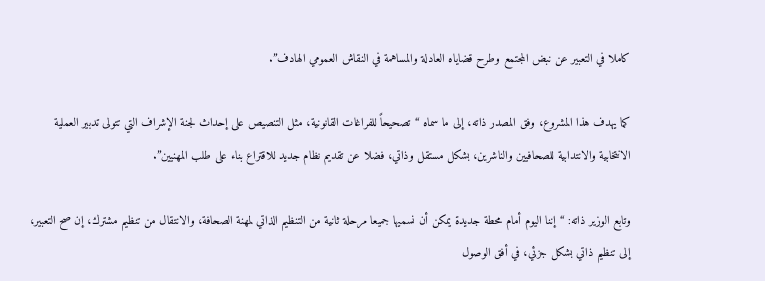كاملا في التعبير عن نبض المجتمع وطرح قضاياه العادلة والمساهمة في النقاش العمومي الهادف”.

كما يهدف هذا المشروع، وفق المصدر ذاته، إلى ما سماه “تصحيحاً للفراغات القانونية، مثل التنصيص على إحداث لجنة الإشراف التي تتولى تدبير العملية الانتخابية والانتدابية للصحافيين والناشرين، بشكل مستقل وذاتي، فضلا عن تقديم نظام جديد للاقتراع بناء على طلب المهنيين”.

وتابع الوزير ذاته: “إننا اليوم أمام محطة جديدة يمكن أن نسميها جميعا مرحلة ثانية من التنظيم الذاتي لمهنة الصحافة، والانتقال من تنظيم مشترك، إن صح التعبير، إلى تنظيم ذاتي بشكل جزئي، في أفق الوصول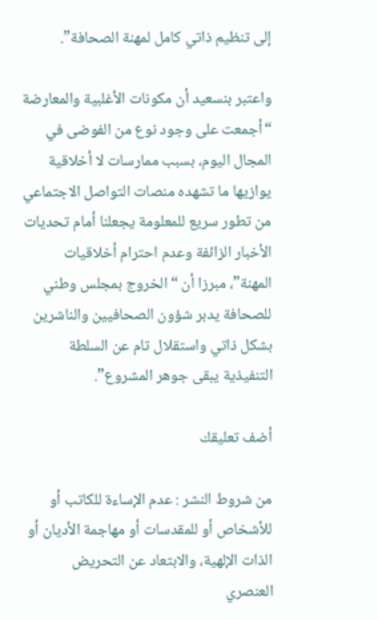إلى تنظيم ذاتي كامل لمهنة الصحافة”.

واعتبر بنسعيد أن مكونات الأغلبية والمعارضة “أجمعت على وجود نوع من الفوضى في المجال اليوم، بسبب ممارسات لا أخلاقية يوازيها ما تشهده منصات التواصل الاجتماعي من تطور سريع للمعلومة يجعلنا أمام تحديات الأخبار الزائفة وعدم احترام أخلاقيات المهنة”، مبرزا أن “الخروج بمجلس وطني للصحافة يدبر شؤون الصحافيين والناشرين بشكل ذاتي واستقلال تام عن السلطة التنفيذية يبقى جوهر المشروع”.

أضف تعليقك

من شروط النشر : عدم الإساءة للكاتب أو للأشخاص أو للمقدسات أو مهاجمة الأديان أو الذات الإلهية، والابتعاد عن التحريض العنصري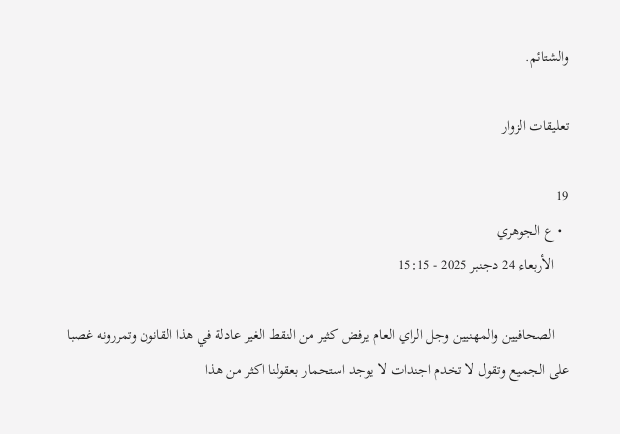والشتائم.

تعليقات الزوار

19
  • ع الجوهري
    الأربعاء 24 دجنبر 2025 - 15:15

    الصحافيين والمهنيين وجل الراي العام يرفض كثير من النقط الغير عادلة في هذا القانون وتمررونه غصبا على الجميع وتقول لا تخدم اجندات لا يوجد استحمار بعقولنا اكثر من هذا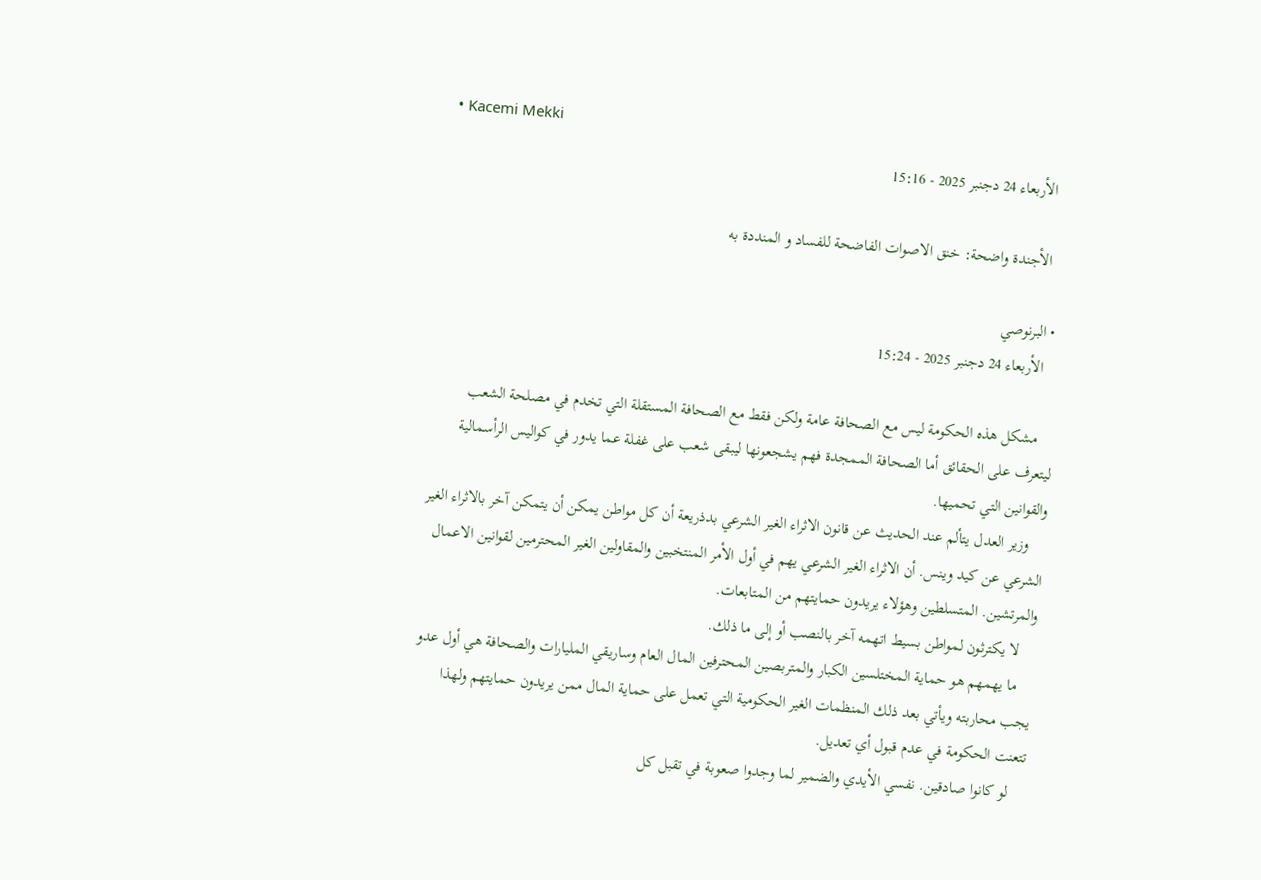• Kacemi Mekki
    الأربعاء 24 دجنبر 2025 - 15:16

    الأجندة واضحة: خنق الاصوات الفاضحة للفساد و المنددة به

  • البرنوصي
    الأربعاء 24 دجنبر 2025 - 15:24

    مشكل هذه الحكومة ليس مع الصحافة عامة ولكن فقط مع الصحافة المستقلة التي تخدم في مصلحة الشعب ليتعرف على الحقائق أما الصحافة الممجدة فهم يشجعونها ليبقى شعب على غفلة عما يدور في كواليس الرأسمالية والقوانين التي تحميها.
    وزير العدل يتألم عند الحديث عن قانون الاثراء الغير الشرعي بدذريعة أن كل مواطن يمكن أن يتمكن آخر بالاثراء الغير الشرعي عن كيد وينس. أن الاثراء الغير الشرعي يهم في أول الأمر المنتخبين والمقاولين الغير المحترمين لقوانين الاعمال والمرتشين. المتسلطين وهؤلاء يريدون حمايتهم من المتابعات.
    لا يكترثون لمواطن بسيط اتهمه آخر بالنصب أو إلى ما ذلك.
    ما يهمهم هو حماية المختلسين الكبار والمتربصين المحترفين المال العام وساريقي المليارات والصحافة هي أول عدو يجب محاربته ويأتي بعد ذلك المنظمات الغير الحكومية التي تعمل على حماية المال ممن يريدون حمايتهم ولهذا تتعنت الحكومة في عدم قبول أي تعديل.
    لو كانوا صادقين. نفسي الأيدي والضمير لما وجدوا صعوبة في تقبل كل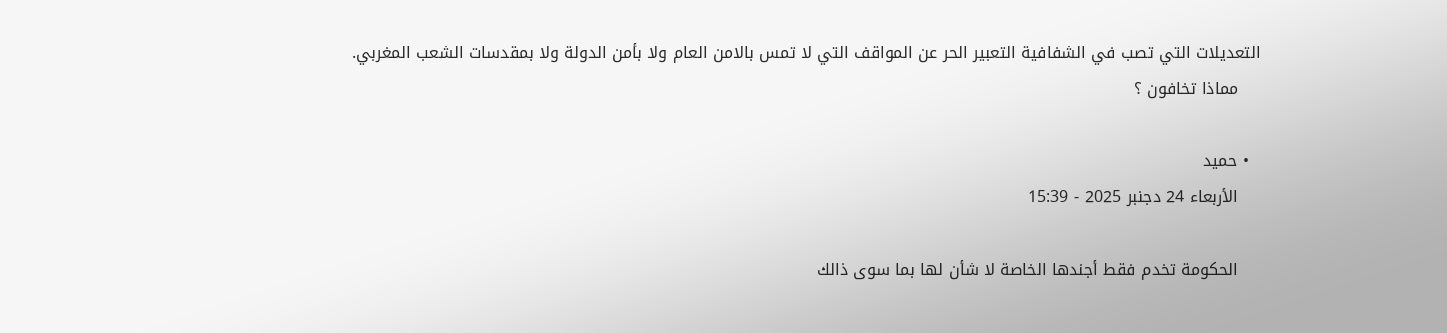التعديلات التي تصب في الشفافية التعبير الحر عن المواقف التي لا تمس بالامن العام ولا بأمن الدولة ولا بمقدسات الشعب المغربي.
    مماذا تخافون ؟

  • حميد
    الأربعاء 24 دجنبر 2025 - 15:39

    الحكومة تخدم فقط أجندها الخاصة لا شأن لها بما سوى ذالك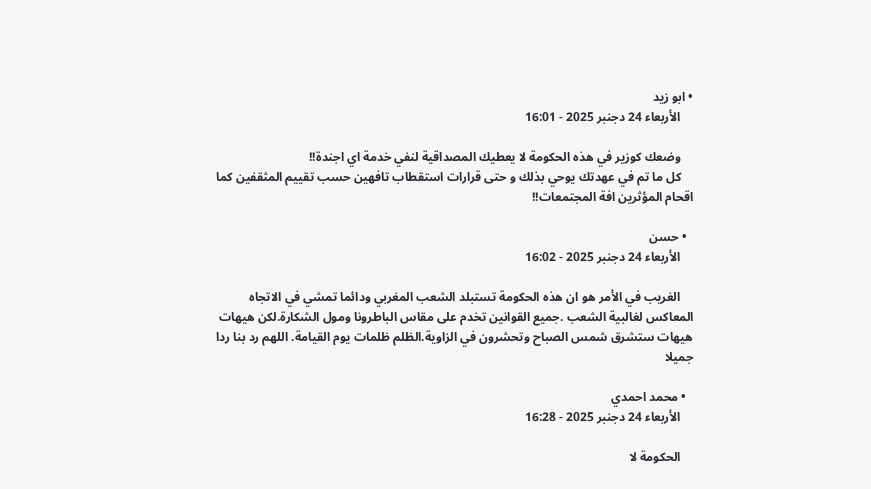• ابو زيد
    الأربعاء 24 دجنبر 2025 - 16:01

    وضعك كوزير في هذه الحكومة لا يعطيك المصداقية لنفي خدمة اي اجندة!!
    كل ما تم في عهدتك يوحي بذلك و حتى قرارات استقطاب تافهين حسب تقييم المثقفين كما اقحام المؤثرين افة المجتمعات!!

  • حسن
    الأربعاء 24 دجنبر 2025 - 16:02

    الغريب في الأمر هو ان هذه الحكومة تستبلد الشعب المغربي ودائما تمشي في الاتجاه المعاكس لغالبية الشعب .جميع القوانين تخدم على مقاس الباطرونا ومول الشكارة.لكن هيهات هيهات ستشرق شمس الصباح وتحشرون في الزاوية.الظلم ظلمات يوم القيامة. اللهم رد بنا ردا جميلا

  • محمد احمدي
    الأربعاء 24 دجنبر 2025 - 16:28

    الحكومة لا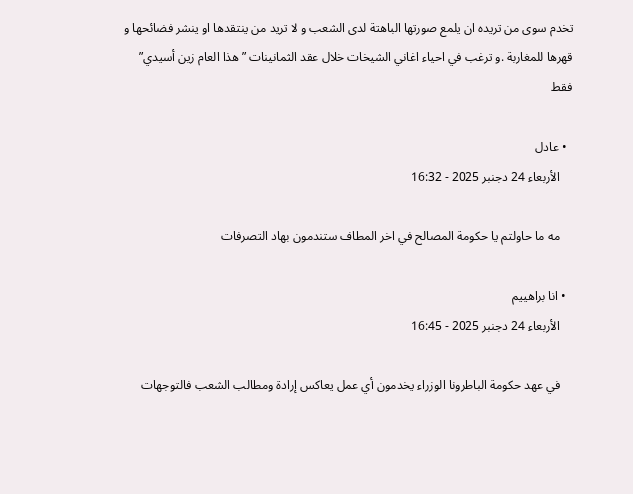تخدم سوى من تريده ان يلمع صورتها الباهتة لدى الشعب و لا تريد من ينتقدها او ينشر فضائحها و قهرها للمغاربة .و ترغب في احياء اغاني الشيخات خلال عقد الثمانينات ” هذا العام زين أسيدي” فقط

  • عادل
    الأربعاء 24 دجنبر 2025 - 16:32

    مه ما حاولتم يا حكومة المصالح في اخر المطاف ستندمون بهاد التصرفات

  • انا براهييم
    الأربعاء 24 دجنبر 2025 - 16:45

    في عهد حكومة الباطرونا الوزراء يخدمون أي عمل يعاكس إرادة ومطالب الشعب فالتوجهات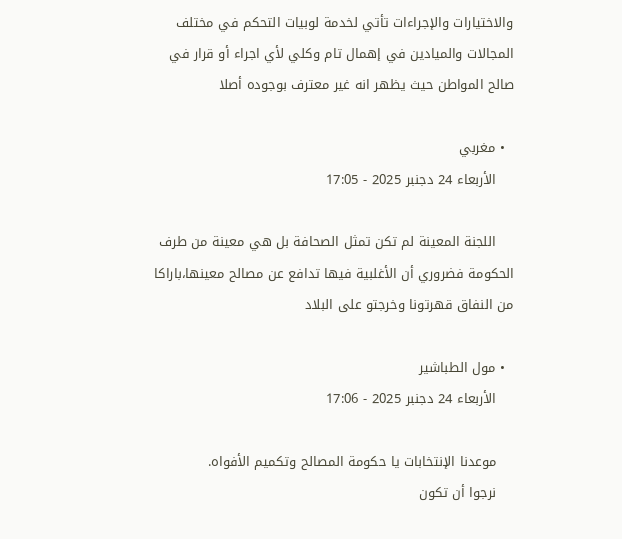والاختيارات والإجراءات تأتي لخدمة لوبيات التحكم في مختلف المجالات والميادين في إهمال تام وكلي لأي اجراء أو قرار في صالح المواطن حيث يظهر انه غير معترف بوجوده أصلا

  • مغربي
    الأربعاء 24 دجنبر 2025 - 17:05

    اللجنة المعينة لم تكن تمثل الصحافة بل هي معينة من طرف الحكومة فضروري أن الأغلبية فيها تدافع عن مصالح معينها،باراكا من النفاق قهرتونا وخرجتو على البلاد

  • مول الطباشير
    الأربعاء 24 دجنبر 2025 - 17:06

    موعدنا الإنتخابات يا حكومة المصالح وتكميم الأفواه.
    نرجوا أن تكون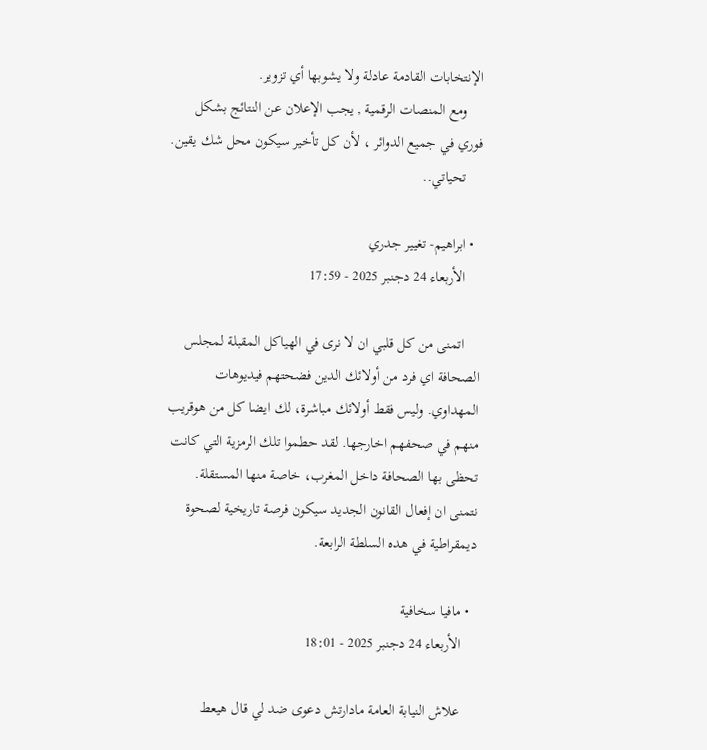الإنتخابات القادمة عادلة ولا يشوبها أي تزوير.
    ومع المنصات الرقمية , يجب الإعلان عن النتائج بشكل فوري في جميع الدوائر ، لأن كل تأخير سيكون محل شك يقين.
    تحياتي..

  • ابراهيم- تغيير جدري
    الأربعاء 24 دجنبر 2025 - 17:59

    اتمنى من كل قلبي ان لا نرى في الهياكل المقبلة لمجلس الصحافة اي فرد من أولائك الدين فضحتهم فيديوهات المهداوي. وليس فقط أولائك مباشرة، لك ايضا كل من هوقريب منهم في صحفهم اخارجها. لقد حطموا تلك الرمزية التي كانت تحظى بها الصحافة داخل المغرب، خاصة منها المستقلة. نتمنى ان إفعال القانون الجديد سيكون فرصة تاريخية لصحوة ديمقراطية في هده السلطة الرابعة.

  • مافيا سخافية
    الأربعاء 24 دجنبر 2025 - 18:01

    علاش النيابة العامة مادارتش دعوى ضد لي قال هيعط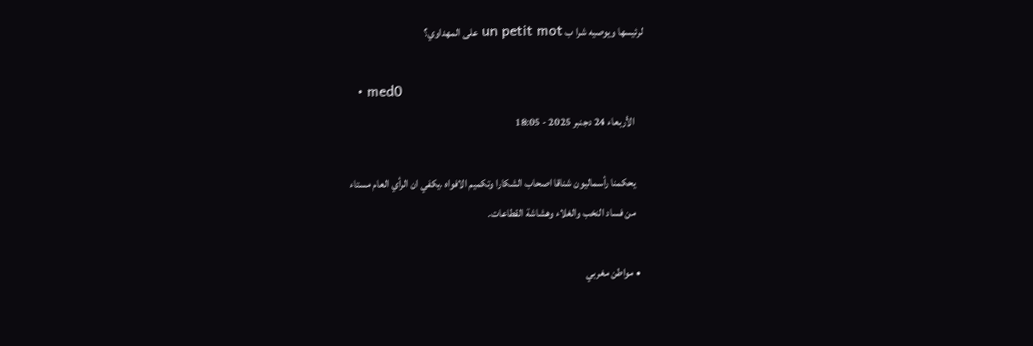لرئيسها ويوصيه شرا ب un petit mot على المهداوي؟

  • med0
    الأربعاء 24 دجنبر 2025 - 18:05

    يحكمنا رأسماليون شناقا اصحاب الشكارا وتكميم الافواه .يكفي ان الرأي العام مستاء
    من فساد النخب والغلاء وهشاشة القطاعات.

  • مواطن مغربي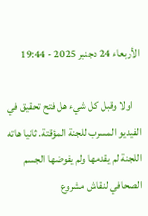الأربعاء 24 دجنبر 2025 - 19:44

    اولا وقبل كل شيء هل فتح تحقيق في الفيديو المسرب للجنة المؤقتة. ثانيا هاته اللجنة لم يقدمها ولم يفوضها الجسم الصحافي لنقاش مشروع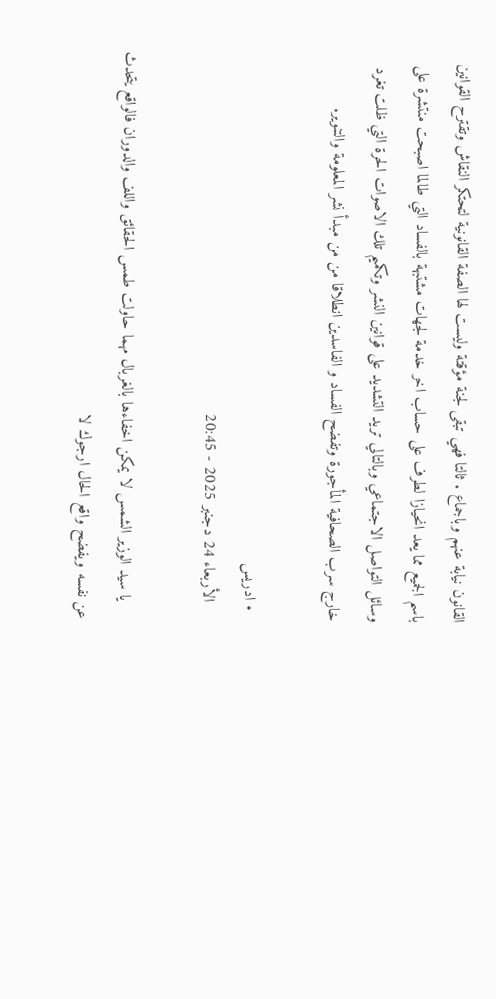القانون نيابة عنهم وباجماع . ثالتا فهي تبقى لجنة مؤقتة وليست لها الصفة القانونية لتحتكر النقاش وتقترح القوانين باسم الجميع مما يعد انحيازا لطرف على حساب اخر خدمة لجهات مشتبهة بالفساد التي طالما اصبحت منتشرة على وسائل التواصل الاجتماعي وبالتالي تريد التشديد على قوانين النشر وتكميم تلك الاصوات الحرة التي ظلت تغرد خارج سرب الصحافية المأجورة وتفضح الفساد و الفاسدين انطلاقا من من مبدأ نشر المعلومة والتنوير.

  • ادريس
    الأربعاء 24 دجنبر 2025 - 20:45

    يا سيد الوزير الشمس لا يمكن اخفاءها بالغربال مهما حاولت طمس الحقائق واللف والدوران فالواقع يتحدث عن نفسه ويفضح واقع الحال ارجوك لا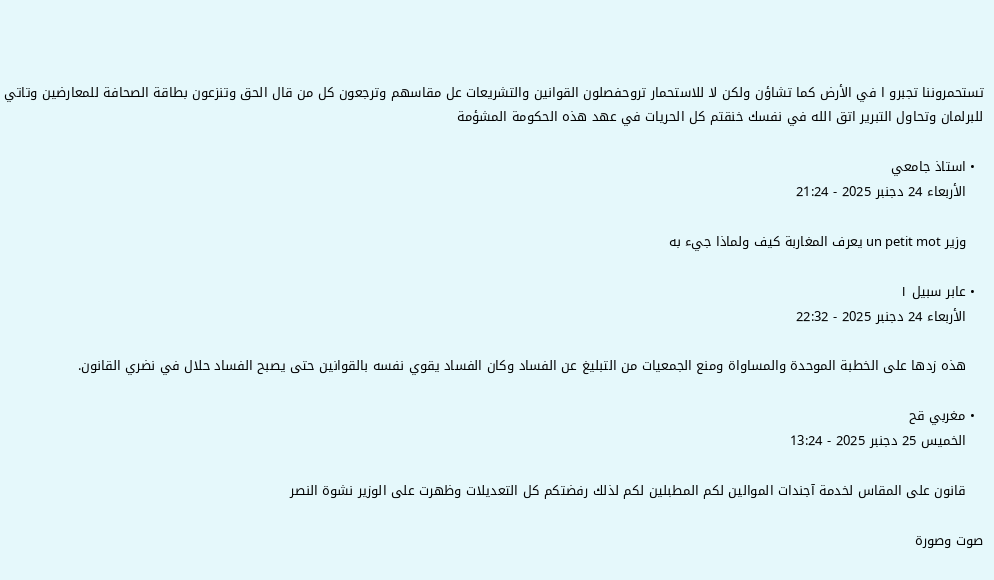تستحمروننا تجبرو ا في الأرض كما تشاؤن ولكن لا للاستحمار تروحفصلون القوانين والتشريعات عل مقاسهم وترجعون كل من قال الحق وتنزعون بطاقة الصحافة للمعارضين وتاتي للبرلمان وتحاول التبرير اتق الله في نفسك خنقتم كل الحريات في عهد هذه الحكومة المشؤمة

  • استاذ جامعي
    الأربعاء 24 دجنبر 2025 - 21:24

    وزير un petit mot يعرف المغاربة كيف ولماذا جيء به

  • عابر سبيل ١
    الأربعاء 24 دجنبر 2025 - 22:32

    هذه زدها على الخطبة الموحدة والمساواة ومنع الجمعيات من التبليغ عن الفساد وكان الفساد يقوي نفسه بالقوانين حتى يصبح الفساد حلال في نضري القانون.

  • مغربي قح
    الخميس 25 دجنبر 2025 - 13:24

    قانون على المقاس لخدمة آجندات الموالين لكم المطبلين لكم لذلك رفضتكم كل التعديلات وظهرت على الوزير نشوة النصر

صوت وصورة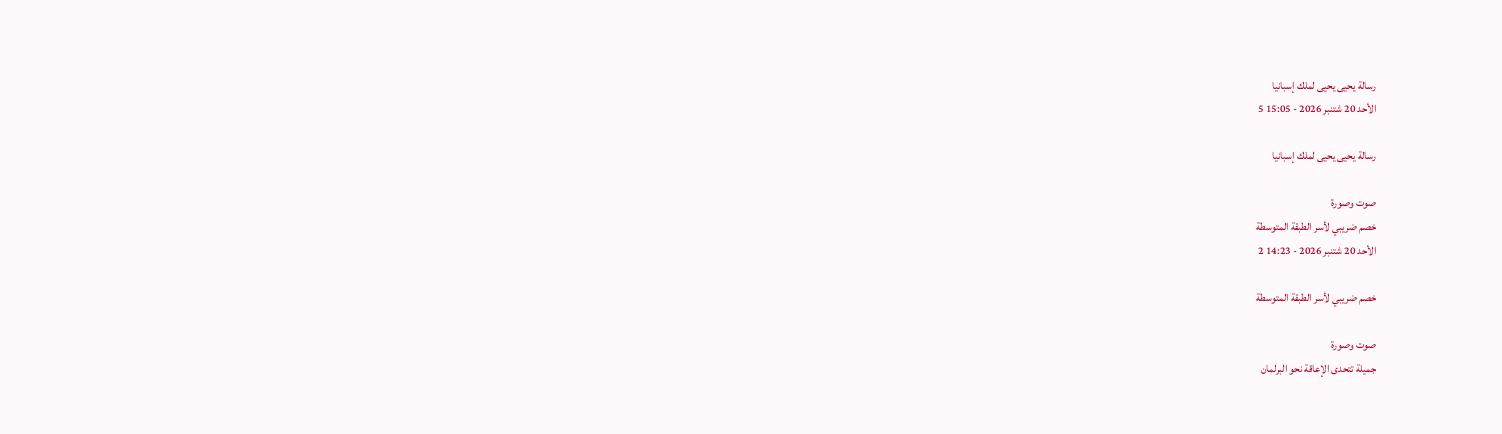رسالة يحيى يحيى لملك إسبانيا
الأحد 20 شتنبر 2026 - 15:05 5

رسالة يحيى يحيى لملك إسبانيا

صوت وصورة
خصم ضريبي لأسر الطبقة المتوسطة
الأحد 20 شتنبر 2026 - 14:23 2

خصم ضريبي لأسر الطبقة المتوسطة

صوت وصورة
جميلة تتحدى الإعاقة نحو البرلمان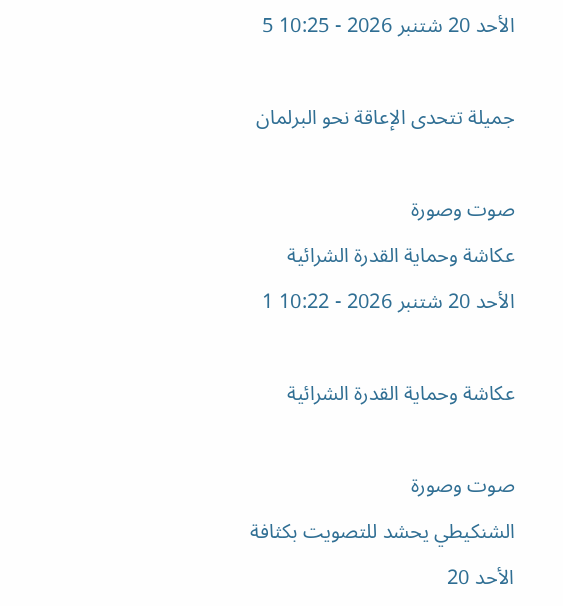الأحد 20 شتنبر 2026 - 10:25 5

جميلة تتحدى الإعاقة نحو البرلمان

صوت وصورة
عكاشة وحماية القدرة الشرائية
الأحد 20 شتنبر 2026 - 10:22 1

عكاشة وحماية القدرة الشرائية

صوت وصورة
الشنكيطي يحشد للتصويت بكثافة
الأحد 20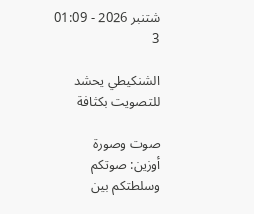شتنبر 2026 - 01:09 3

الشنكيطي يحشد للتصويت بكثافة

صوت وصورة
أوزين: صوتكم وسلطتكم بين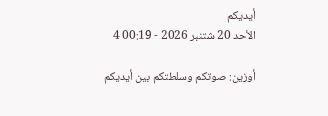أيديكم
الأحد 20 شتنبر 2026 - 00:19 4

أوزين: صوتكم وسلطتكم بين أيديكم